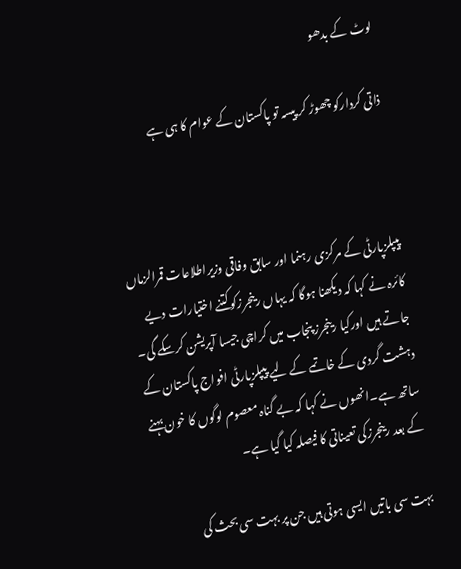لوٹ کے بدھو

ذاتی کردارکو چھوڑ کر پیسہ تو پاکستان کے عوام کا ہی ہے



پیپلزپارٹی کے مرکزی رہنما اور سابق وفاقی وزیراطلاعات قمرالزماں کائرہ نے کہا کہ دیکھنا ہوگا کہ یہاں رینجرزکوکتنے اختیارات دیے جاتے ہیں اورکیا رینجرز پنجاب میں کراچی جیسا آپریشن کرسکے گی۔ دہشت گردی کے خاتمے کے لیے پیپلزپارٹی افواج پاکستان کے ساتھ ہے۔انھوں نے کہا کہ بے گناہ معصوم لوگوں کا خون بہنے کے بعد رینجرزکی تعیناتی کا فیصلہ کیا گیا ہے۔

بہت سی باتیں ایسی ہوتی ہیں جن پر بہت سی بحث کی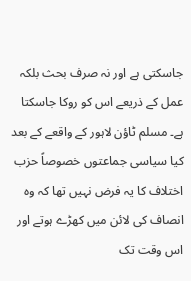جاسکتی ہے اور نہ صرف بحث بلکہ عمل کے ذریعے اس کو روکا جاسکتا ہے۔ مسلم ٹاؤن لاہور کے واقعے کے بعد کیا سیاسی جماعتوں خصوصاً حزب اختلاف کا یہ فرض نہیں تھا کہ وہ انصاف کی لائن میں کھڑے ہوتے اور اس وقت تک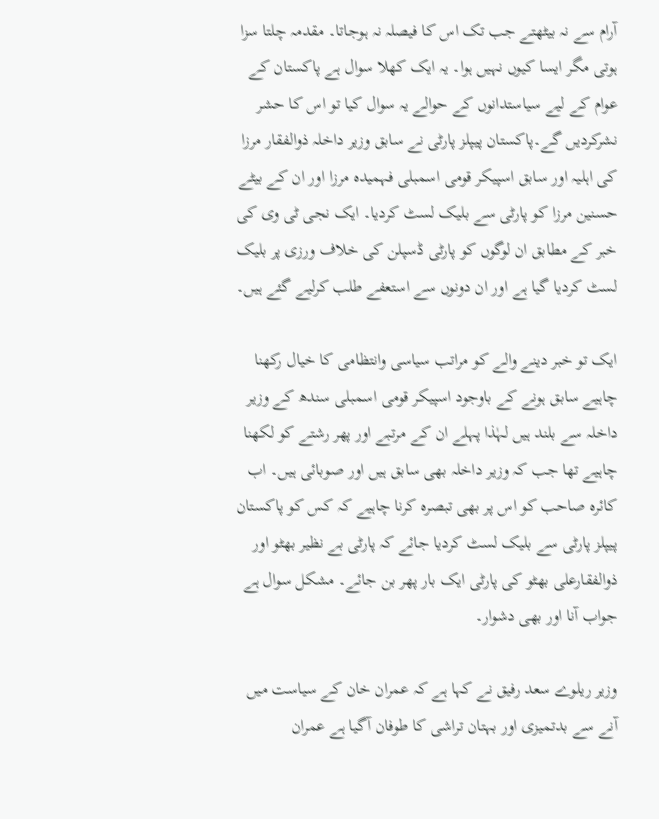آرام سے نہ بیٹھتے جب تک اس کا فیصلہ نہ ہوجاتا۔ مقدمہ چلتا سزا ہوتی مگر ایسا کیوں نہیں ہوا۔ یہ ایک کھلا سوال ہے پاکستان کے عوام کے لیے سیاستدانوں کے حوالے یہ سوال کیا تو اس کا حشر نشرکردیں گے۔پاکستان پیپلز پارٹی نے سابق وزیر داخلہ ذوالفقار مرزا کی اہلیہ اور سابق اسپیکر قومی اسمبلی فہمیدہ مرزا اور ان کے بیٹے حسنین مرزا کو پارٹی سے بلیک لسٹ کردیا۔ ایک نجی ٹی وی کی خبر کے مطابق ان لوگوں کو پارٹی ڈسپلن کی خلاف ورزی پر بلیک لسٹ کردیا گیا ہے اور ان دونوں سے استعفے طلب کرلیے گئے ہیں۔

ایک تو خبر دینے والے کو مراتب سیاسی وانتظامی کا خیال رکھنا چاہیے سابق ہونے کے باوجود اسپیکر قومی اسمبلی سندھ کے وزیر داخلہ سے بلند ہیں لہٰذا پہلے ان کے مرتبے اور پھر رشتے کو لکھنا چاہیے تھا جب کہ وزیر داخلہ بھی سابق ہیں اور صوبائی ہیں۔ اب کائرہ صاحب کو اس پر بھی تبصرہ کرنا چاہیے کہ کس کو پاکستان پیپلز پارٹی سے بلیک لسٹ کردیا جائے کہ پارٹی بے نظیر بھٹو اور ذوالفقارعلی بھٹو کی پارٹی ایک بار پھر بن جائے۔ مشکل سوال ہے جواب آنا اور بھی دشوار۔

وزیر ریلوے سعد رفیق نے کہا ہے کہ عمران خان کے سیاست میں آنے سے بدتمیزی اور بہتان تراشی کا طوفان آگیا ہے عمران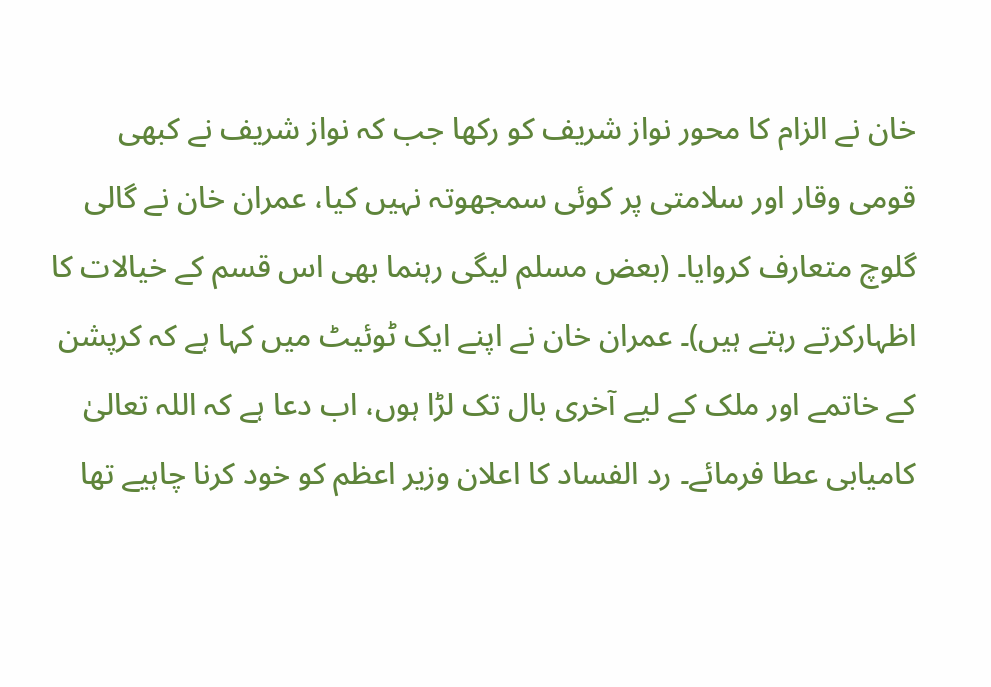خان نے الزام کا محور نواز شریف کو رکھا جب کہ نواز شریف نے کبھی قومی وقار اور سلامتی پر کوئی سمجھوتہ نہیں کیا، عمران خان نے گالی گلوچ متعارف کروایا۔ (بعض مسلم لیگی رہنما بھی اس قسم کے خیالات کا اظہارکرتے رہتے ہیں)۔ عمران خان نے اپنے ایک ٹوئیٹ میں کہا ہے کہ کرپشن کے خاتمے اور ملک کے لیے آخری بال تک لڑا ہوں، اب دعا ہے کہ اللہ تعالیٰ کامیابی عطا فرمائے۔ رد الفساد کا اعلان وزیر اعظم کو خود کرنا چاہیے تھا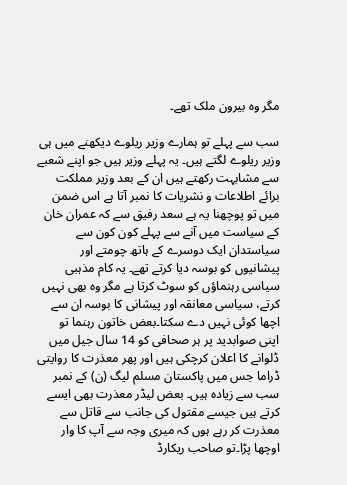مگر وہ بیرون ملک تھے۔

سب سے پہلے تو ہمارے وزیر ریلوے دیکھنے میں ہی وزیر ریلوے لگتے ہیں۔ یہ پہلے وزیر ہیں جو اپنے شعبے سے مشابہت رکھتے ہیں ان کے بعد وزیر مملکت برائے اطلاعات و نشریات کا نمبر آتا ہے اس ضمن میں تو پوچھنا یہ ہے سعد رفیق سے کہ عمران خان کے سیاست میں آنے سے پہلے کون کون سے سیاستدان ایک دوسرے کے ہاتھ چومتے اور پیشانیوں کو بوسہ دیا کرتے تھے۔ یہ کام مذہبی سیاسی رہنماؤں کو سوٹ کرتا ہے مگر وہ بھی نہیں کرتے، سیاسی معانقہ اور پیشانی کا بوسہ ان سے اچھا کوئی نہیں دے سکتا۔بعض خاتون رہنما تو اپنی صوابدید پر ہر صحافی کو 14 سال جیل میں ڈلوانے کا اعلان کرچکی ہیں اور پھر معذرت کا روایتی ڈراما جس میں پاکستان مسلم لیگ (ن) کے نمبر سب سے زیادہ ہیں۔ بعض لیڈر معذرت بھی ایسے کرتے ہیں جیسے مقتول کی جانب سے قاتل سے معذرت کر رہے ہوں کہ میری وجہ سے آپ کا وار اوچھا پڑا۔تو صاحب ریکارڈ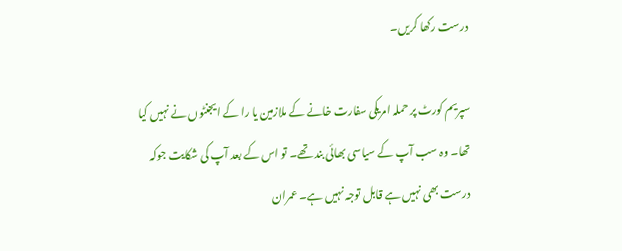درست رکھا کریں۔

سپریم کورٹ پر حملہ امریکی سفارت خانے کے ملازمین یا را کے ایجنٹوں نے نہیں کیا تھا۔ وہ سب آپ کے سیاسی بھائی بند تھے۔ تو اس کے بعد آپ کی شکایت جوکہ درست بھی نہیں ہے قابل توجہ نہیں ہے۔ عمران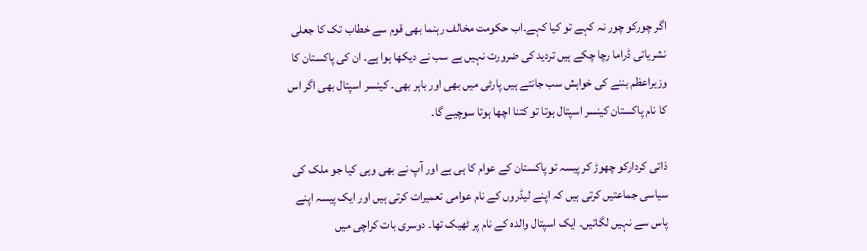اگر چورکو چور نہ کہے تو کیا کہے۔اب حکومت مخالف رہنما بھی قوم سے خطاب تک کا جعلی نشریاتی ڈراما رچا چکے ہیں تردید کی ضرورت نہیں ہے سب نے دیکھا ہوا ہے۔ ان کی پاکستان کا وزیراعظم بننے کی خواہش سب جانتے ہیں پارٹی میں بھی اور باہر بھی۔ کینسر اسپتال بھی اگر اس کا نام پاکستان کینسر اسپتال ہوتا تو کتنا اچھا ہوتا سوچیے گا۔

ذاتی کردارکو چھوڑ کر پیسہ تو پاکستان کے عوام کا ہی ہے اور آپ نے بھی وہی کیا جو ملک کی سیاسی جماعتیں کرتی ہیں کہ اپنے لیڈروں کے نام عوامی تعمیرات کرتی ہیں اور ایک پیسہ اپنے پاس سے نہیں لگاتیں۔ ایک اسپتال والدہ کے نام پر ٹھیک تھا۔ دوسری بات کراچی میں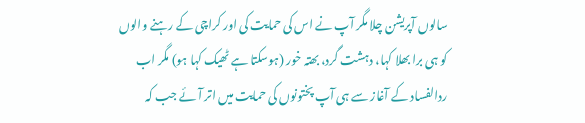سالوں آپریشن چلا مگر آپ نے اس کی حمایت کی اور کراچی کے رہنے والوں کو ہی برا بھلا کہا، دہشت گرد، بھتہ خور (ہوسکتا ہے ٹھیک کہا ہو) مگر اب ردالفساد کے آغاز سے ہی آپ پختونوں کی حمایت میں اتر آئے جب کہ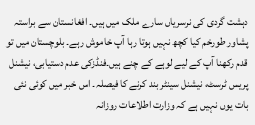دہشت گردی کی نرسریاں سارے ملک میں ہیں۔ افغانستان سے براستہ پشاور طورخم کیا کچھ نہیں ہوتا رہا آپ خاموش رہے۔ بلوچستان میں تو قدم رکھنا آپ کے لیے لوہے کے چنے ہیں۔فنڈزکی عدم دستیابی، نیشنل پریس ٹرسٹ، نیشنل سینٹر بند کرنے کا فیصلہ۔ اس خبر میں کوئی نئی بات یوں نہیں ہے کہ وزارت اطلاعات روزانہ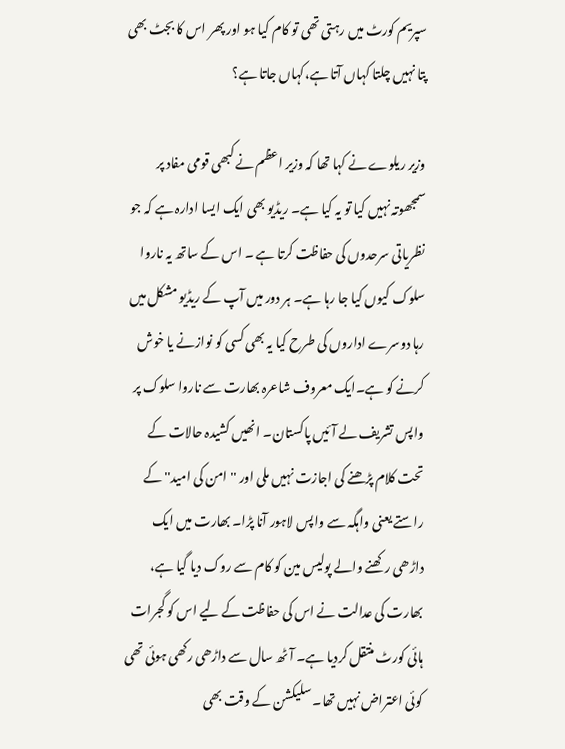سپریم کورٹ میں رہتی تھی تو کام کیا ہو اور پھر اس کا بجٹ بھی پتا نہیں چلتا کہاں آتا ہے،کہاں جاتا ہے؟

وزیر ریلوے نے کہا تھا کہ وزیر اعظم نے کبھی قومی مفاد پر سمجھوتہ نہیں کیا تو یہ کیا ہے۔ ریڈیو بھی ایک ایسا ادارہ ہے کہ جو نظریاتی سرحدوں کی حفاظت کرتا ہے ۔ اس کے ساتھ یہ ناروا سلوک کیوں کیا جا رہا ہے۔ ہر دور میں آپ کے ریڈیو مشکل میں رہا دوسرے اداروں کی طرح کیا یہ بھی کسی کو نوازنے یا خوش کرنے کو ہے۔ایک معروف شاعرہ بھارت سے ناروا سلوک پر واپس تشریف لے آئیں پاکستان۔ انھیں کشیدہ حالات کے تحت کلام پڑھنے کی اجازت نہیں ملی اور ''امن کی امید'' کے راستے یعنی واہگہ سے واپس لاہور آنا پڑا۔ بھارت میں ایک داڑھی رکھنے والے پولیس مین کو کام سے روک دیا گیا ہے، بھارت کی عدالت نے اس کی حفاظت کے لیے اس کو گجرات ہائی کورٹ منتقل کردیا ہے۔ آٹھ سال سے داڑھی رکھی ہوئی تھی کوئی اعتراض نہیں تھا۔ سلیکشن کے وقت بھی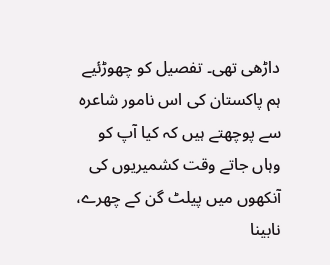داڑھی تھی۔ تفصیل کو چھوڑئیے ہم پاکستان کی اس نامور شاعرہ سے پوچھتے ہیں کہ کیا آپ کو وہاں جاتے وقت کشمیریوں کی آنکھوں میں پیلٹ گن کے چھرے، نابینا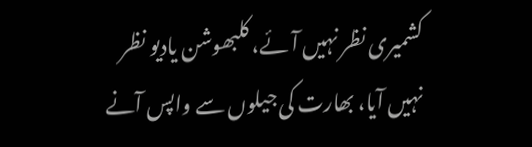کشمیری نظر نہیں آئے، کلبھوشن یادیو نظر نہیں آیا، بھارت کی جیلوں سے واپس آنے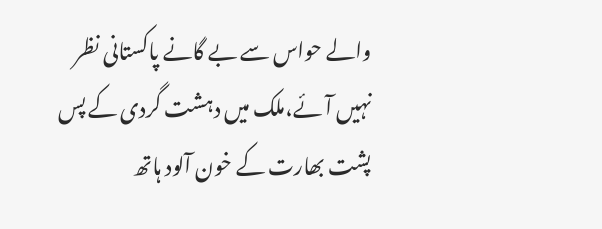والے حواس سے بے گانے پاکستانی نظر نہیں آئے،ملک میں دہشت گردی کے پس پشت بھارت کے خون آلود ہاتھ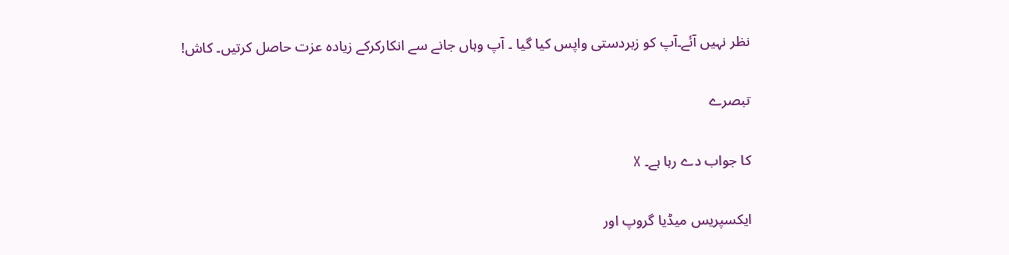نظر نہیں آئے۔آپ کو زبردستی واپس کیا گیا ۔ آپ وہاں جانے سے انکارکرکے زیادہ عزت حاصل کرتیں۔ کاش!

تبصرے

کا جواب دے رہا ہے۔ X

ایکسپریس میڈیا گروپ اور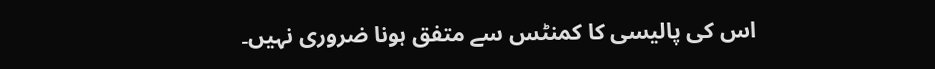اس کی پالیسی کا کمنٹس سے متفق ہونا ضروری نہیں۔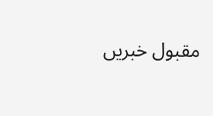مقبول خبریں